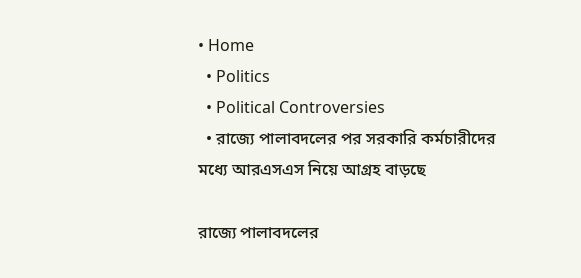• Home
  • Politics
  • Political Controversies
  • রাজ্যে পালাবদলের পর সরকারি কর্মচারীদের মধ্যে আরএসএস নিয়ে আগ্রহ বাড়ছে

রাজ্যে পালাবদলের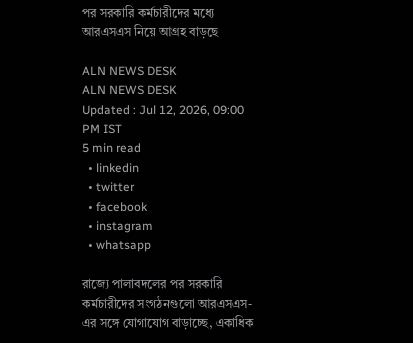পর সরকারি কর্মচারীদের মধ্যে আরএসএস নিয়ে আগ্রহ বাড়ছে

ALN NEWS DESK
ALN NEWS DESK
Updated : Jul 12, 2026, 09:00 PM IST
5 min read
  • linkedin
  • twitter
  • facebook
  • instagram
  • whatsapp

রাজ্যে পালাবদলের পর সরকারি কর্মচারীদের সংগঠনগুলো আরএসএস-এর সঙ্গে যোগাযোগ বাড়াচ্ছে, একাধিক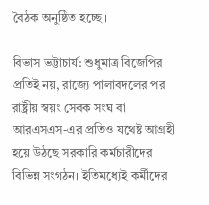বৈঠক অনুষ্ঠিত হচ্ছে।

বিভাস ভট্টাচার্য: শুধুমাত্র বিজেপির প্রতিই নয়, রাজ্যে পালাবদলের পর রাষ্ট্রীয় স্বয়ং সেবক সংঘ বা আরএসএস-এর প্রতিও যথেষ্ট আগ্রহী হয়ে উঠছে সরকারি কর্মচারীদের বিভিন্ন সংগঠন। ইতিমধ্যেই কর্মীদের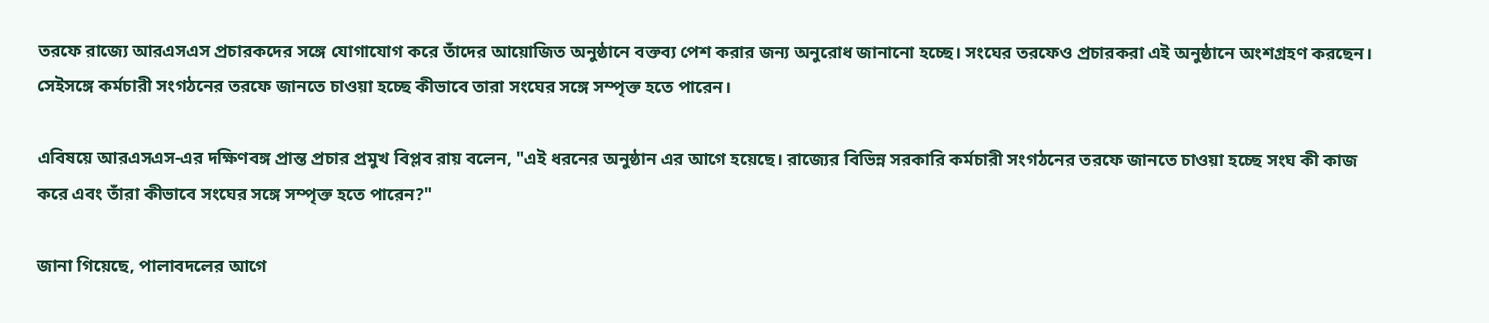তরফে রাজ্যে আরএসএস প্রচারকদের সঙ্গে যোগাযোগ করে তাঁদের আয়োজিত অনুষ্ঠানে বক্তব্য পেশ করার জন্য অনুরোধ জানানো হচ্ছে। সংঘের তরফেও প্রচারকরা এই অনুষ্ঠানে অংশগ্রহণ করছেন। সেইসঙ্গে কর্মচারী সংগঠনের তরফে জানতে চাওয়া হচ্ছে কীভাবে তারা সংঘের সঙ্গে সম্পৃক্ত হতে পারেন।

এবিষয়ে আরএসএস-এর দক্ষিণবঙ্গ প্রান্ত প্রচার প্রমুখ বিপ্লব রায় বলেন, "এই ধরনের অনুষ্ঠান এর আগে হয়েছে। রাজ্যের বিভিন্ন সরকারি কর্মচারী সংগঠনের তরফে জানতে চাওয়া হচ্ছে সংঘ কী কাজ করে এবং তাঁরা কীভাবে সংঘের সঙ্গে সম্পৃক্ত হতে পারেন?"

জানা গিয়েছে, পালাবদলের আগে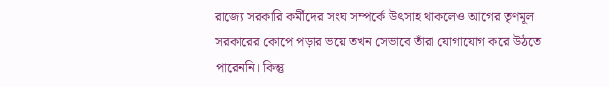রাজ্যে সরকারি কর্মীদের সংঘ সম্পর্কে উৎসাহ থাকলেও আগের তৃণমূল সরকারের কোপে পড়ার ভয়ে তখন সেভাবে তাঁরা যোগাযোগ করে উঠতে পারেননি। কিন্তু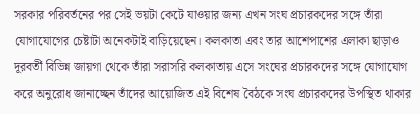সরকার পরিবর্তনের পর সেই ভয়টা কেটে যাওয়ার জন্য এখন সংঘ প্রচারকদের সঙ্গে তাঁরা যোগাযোগের চেষ্টাটা অনেকটাই বাড়িয়েছেন। কলকাতা এবং তার আশেপাশের এলাকা ছাড়াও দূরবর্তী বিভিন্ন জায়গা থেকে তাঁরা সরাসরি কলকাতায় এসে সংঘের প্রচারকদের সঙ্গে যোগাযোগ করে অনুরোধ জানাচ্ছেন তাঁদের আয়োজিত এই বিশেষ বৈঠকে সংঘ প্রচারকদের উপস্থিত থাকার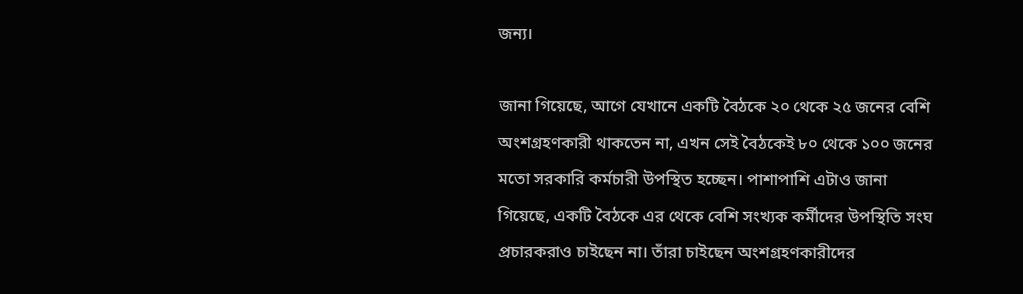জন্য।

জানা গিয়েছে, আগে যেখানে একটি বৈঠকে ২০ থেকে ২৫ জনের বেশি অংশগ্রহণকারী থাকতেন না, এখন সেই বৈঠকেই ৮০ থেকে ১০০ জনের মতো সরকারি কর্মচারী উপস্থিত হচ্ছেন। পাশাপাশি এটাও জানা গিয়েছে, একটি বৈঠকে এর থেকে বেশি সংখ্যক কর্মীদের উপস্থিতি সংঘ প্রচারকরাও চাইছেন না। তাঁরা চাইছেন অংশগ্রহণকারীদের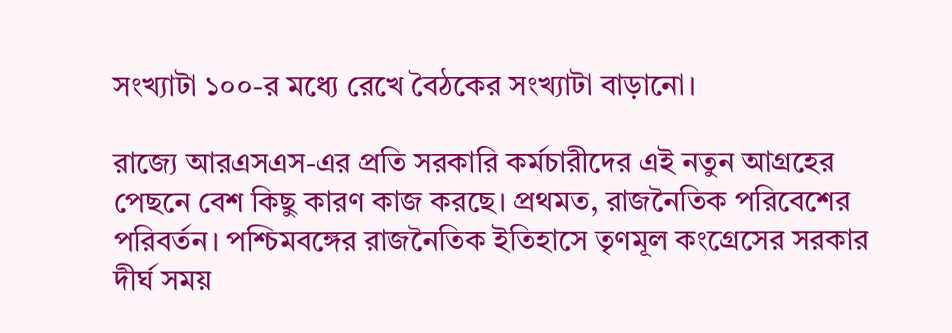সংখ্যাটা ১০০-র মধ্যে রেখে বৈঠকের সংখ্যাটা বাড়ানো।

রাজ্যে আরএসএস-এর প্রতি সরকারি কর্মচারীদের এই নতুন আগ্রহের পেছনে বেশ কিছু কারণ কাজ করছে। প্রথমত, রাজনৈতিক পরিবেশের পরিবর্তন। পশ্চিমবঙ্গের রাজনৈতিক ইতিহাসে তৃণমূল কংগ্রেসের সরকার দীর্ঘ সময়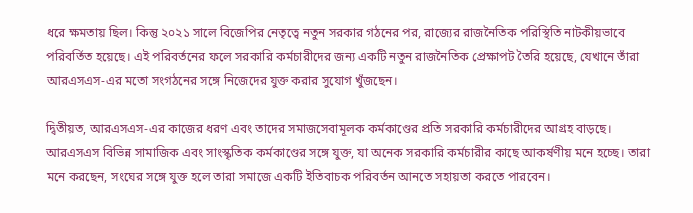ধরে ক্ষমতায় ছিল। কিন্তু ২০২১ সালে বিজেপির নেতৃত্বে নতুন সরকার গঠনের পর, রাজ্যের রাজনৈতিক পরিস্থিতি নাটকীয়ভাবে পরিবর্তিত হয়েছে। এই পরিবর্তনের ফলে সরকারি কর্মচারীদের জন্য একটি নতুন রাজনৈতিক প্রেক্ষাপট তৈরি হয়েছে, যেখানে তাঁরা আরএসএস-এর মতো সংগঠনের সঙ্গে নিজেদের যুক্ত করার সুযোগ খুঁজছেন।

দ্বিতীয়ত, আরএসএস-এর কাজের ধরণ এবং তাদের সমাজসেবামূলক কর্মকাণ্ডের প্রতি সরকারি কর্মচারীদের আগ্রহ বাড়ছে। আরএসএস বিভিন্ন সামাজিক এবং সাংস্কৃতিক কর্মকাণ্ডের সঙ্গে যুক্ত, যা অনেক সরকারি কর্মচারীর কাছে আকর্ষণীয় মনে হচ্ছে। তারা মনে করছেন, সংঘের সঙ্গে যুক্ত হলে তারা সমাজে একটি ইতিবাচক পরিবর্তন আনতে সহায়তা করতে পারবেন।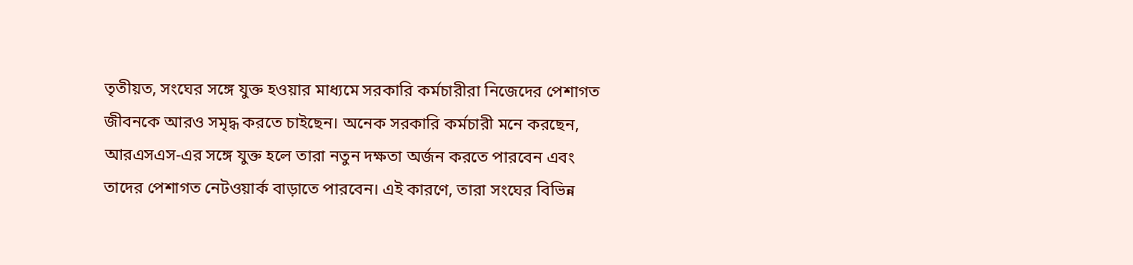তৃতীয়ত, সংঘের সঙ্গে যুক্ত হওয়ার মাধ্যমে সরকারি কর্মচারীরা নিজেদের পেশাগত জীবনকে আরও সমৃদ্ধ করতে চাইছেন। অনেক সরকারি কর্মচারী মনে করছেন, আরএসএস-এর সঙ্গে যুক্ত হলে তারা নতুন দক্ষতা অর্জন করতে পারবেন এবং তাদের পেশাগত নেটওয়ার্ক বাড়াতে পারবেন। এই কারণে, তারা সংঘের বিভিন্ন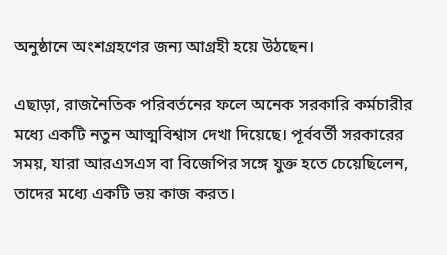অনুষ্ঠানে অংশগ্রহণের জন্য আগ্রহী হয়ে উঠছেন।

এছাড়া, রাজনৈতিক পরিবর্তনের ফলে অনেক সরকারি কর্মচারীর মধ্যে একটি নতুন আত্মবিশ্বাস দেখা দিয়েছে। পূর্ববর্তী সরকারের সময়, যারা আরএসএস বা বিজেপির সঙ্গে যুক্ত হতে চেয়েছিলেন, তাদের মধ্যে একটি ভয় কাজ করত।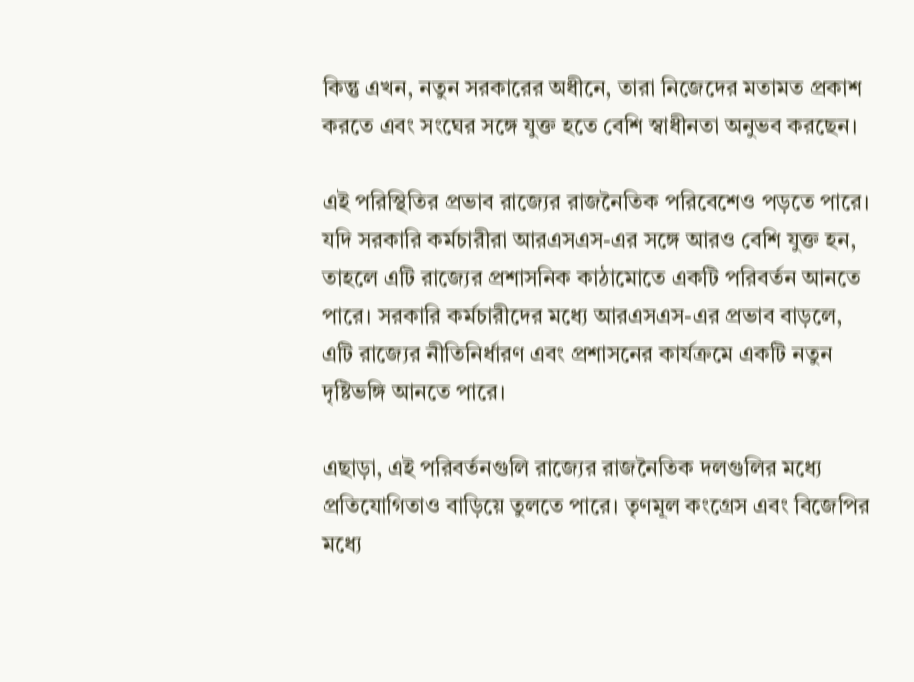কিন্তু এখন, নতুন সরকারের অধীনে, তারা নিজেদের মতামত প্রকাশ করতে এবং সংঘের সঙ্গে যুক্ত হতে বেশি স্বাধীনতা অনুভব করছেন।

এই পরিস্থিতির প্রভাব রাজ্যের রাজনৈতিক পরিবেশেও পড়তে পারে। যদি সরকারি কর্মচারীরা আরএসএস-এর সঙ্গে আরও বেশি যুক্ত হন, তাহলে এটি রাজ্যের প্রশাসনিক কাঠামোতে একটি পরিবর্তন আনতে পারে। সরকারি কর্মচারীদের মধ্যে আরএসএস-এর প্রভাব বাড়লে, এটি রাজ্যের নীতিনির্ধারণ এবং প্রশাসনের কার্যক্রমে একটি নতুন দৃষ্টিভঙ্গি আনতে পারে।

এছাড়া, এই পরিবর্তনগুলি রাজ্যের রাজনৈতিক দলগুলির মধ্যে প্রতিযোগিতাও বাড়িয়ে তুলতে পারে। তৃণমূল কংগ্রেস এবং বিজেপির মধ্যে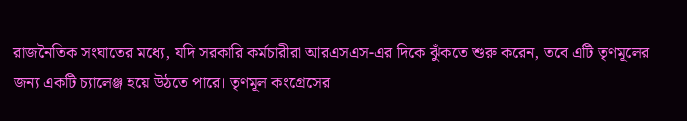রাজনৈতিক সংঘাতের মধ্যে, যদি সরকারি কর্মচারীরা আরএসএস-এর দিকে ঝুঁকতে শুরু করেন, তবে এটি তৃণমূলের জন্য একটি চ্যালেঞ্জ হয়ে উঠতে পারে। তৃণমূল কংগ্রেসের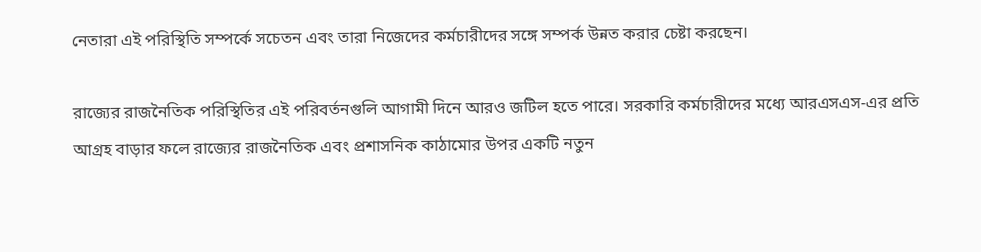নেতারা এই পরিস্থিতি সম্পর্কে সচেতন এবং তারা নিজেদের কর্মচারীদের সঙ্গে সম্পর্ক উন্নত করার চেষ্টা করছেন।

রাজ্যের রাজনৈতিক পরিস্থিতির এই পরিবর্তনগুলি আগামী দিনে আরও জটিল হতে পারে। সরকারি কর্মচারীদের মধ্যে আরএসএস-এর প্রতি আগ্রহ বাড়ার ফলে রাজ্যের রাজনৈতিক এবং প্রশাসনিক কাঠামোর উপর একটি নতুন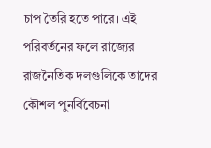চাপ তৈরি হতে পারে। এই পরিবর্তনের ফলে রাজ্যের রাজনৈতিক দলগুলিকে তাদের কৌশল পুনর্বিবেচনা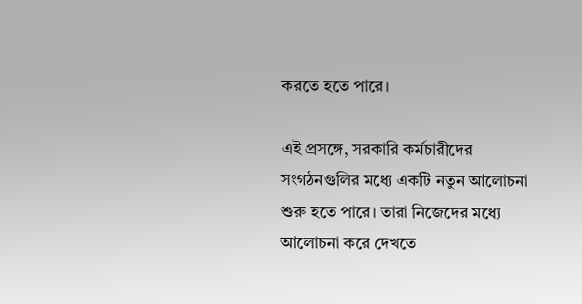করতে হতে পারে।

এই প্রসঙ্গে, সরকারি কর্মচারীদের সংগঠনগুলির মধ্যে একটি নতুন আলোচনা শুরু হতে পারে। তারা নিজেদের মধ্যে আলোচনা করে দেখতে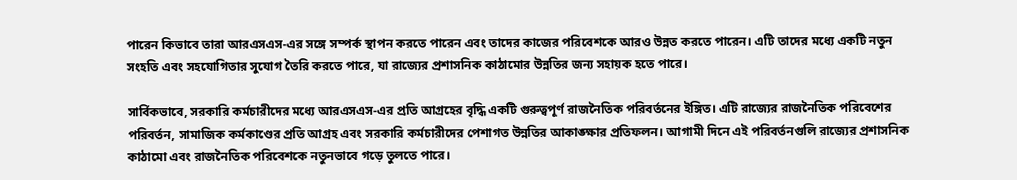পারেন কিভাবে তারা আরএসএস-এর সঙ্গে সম্পর্ক স্থাপন করতে পারেন এবং তাদের কাজের পরিবেশকে আরও উন্নত করতে পারেন। এটি তাদের মধ্যে একটি নতুন সংহতি এবং সহযোগিতার সুযোগ তৈরি করতে পারে, যা রাজ্যের প্রশাসনিক কাঠামোর উন্নতির জন্য সহায়ক হতে পারে।

সার্বিকভাবে, সরকারি কর্মচারীদের মধ্যে আরএসএস-এর প্রতি আগ্রহের বৃদ্ধি একটি গুরুত্বপূর্ণ রাজনৈতিক পরিবর্তনের ইঙ্গিত। এটি রাজ্যের রাজনৈতিক পরিবেশের পরিবর্তন, সামাজিক কর্মকাণ্ডের প্রতি আগ্রহ এবং সরকারি কর্মচারীদের পেশাগত উন্নতির আকাঙ্ক্ষার প্রতিফলন। আগামী দিনে এই পরিবর্তনগুলি রাজ্যের প্রশাসনিক কাঠামো এবং রাজনৈতিক পরিবেশকে নতুনভাবে গড়ে তুলতে পারে।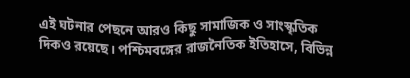এই ঘটনার পেছনে আরও কিছু সামাজিক ও সাংস্কৃতিক দিকও রয়েছে। পশ্চিমবঙ্গের রাজনৈতিক ইতিহাসে, বিভিন্ন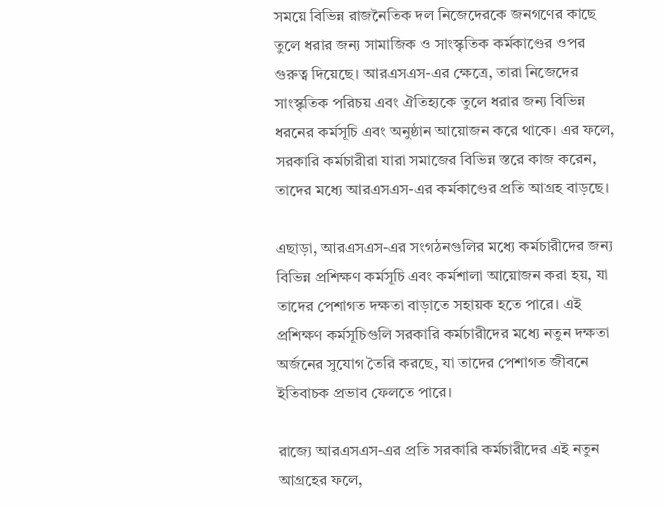সময়ে বিভিন্ন রাজনৈতিক দল নিজেদেরকে জনগণের কাছে তুলে ধরার জন্য সামাজিক ও সাংস্কৃতিক কর্মকাণ্ডের ওপর গুরুত্ব দিয়েছে। আরএসএস-এর ক্ষেত্রে, তারা নিজেদের সাংস্কৃতিক পরিচয় এবং ঐতিহ্যকে তুলে ধরার জন্য বিভিন্ন ধরনের কর্মসূচি এবং অনুষ্ঠান আয়োজন করে থাকে। এর ফলে, সরকারি কর্মচারীরা যারা সমাজের বিভিন্ন স্তরে কাজ করেন, তাদের মধ্যে আরএসএস-এর কর্মকাণ্ডের প্রতি আগ্রহ বাড়ছে।

এছাড়া, আরএসএস-এর সংগঠনগুলির মধ্যে কর্মচারীদের জন্য বিভিন্ন প্রশিক্ষণ কর্মসূচি এবং কর্মশালা আয়োজন করা হয়, যা তাদের পেশাগত দক্ষতা বাড়াতে সহায়ক হতে পারে। এই প্রশিক্ষণ কর্মসূচিগুলি সরকারি কর্মচারীদের মধ্যে নতুন দক্ষতা অর্জনের সুযোগ তৈরি করছে, যা তাদের পেশাগত জীবনে ইতিবাচক প্রভাব ফেলতে পারে।

রাজ্যে আরএসএস-এর প্রতি সরকারি কর্মচারীদের এই নতুন আগ্রহের ফলে,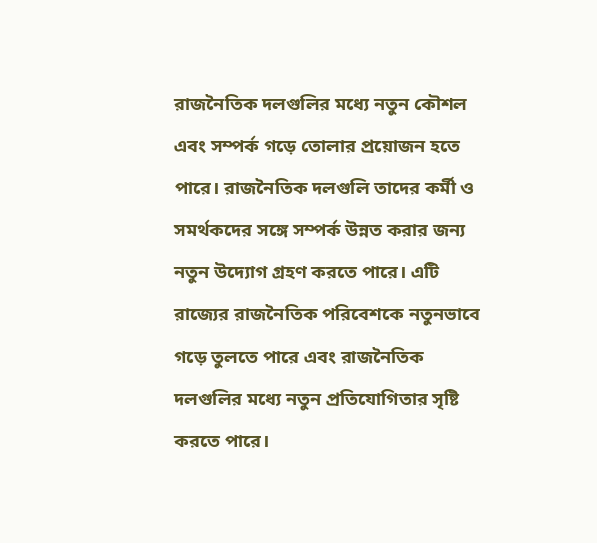রাজনৈতিক দলগুলির মধ্যে নতুন কৌশল এবং সম্পর্ক গড়ে তোলার প্রয়োজন হতে পারে। রাজনৈতিক দলগুলি তাদের কর্মী ও সমর্থকদের সঙ্গে সম্পর্ক উন্নত করার জন্য নতুন উদ্যোগ গ্রহণ করতে পারে। এটি রাজ্যের রাজনৈতিক পরিবেশকে নতুনভাবে গড়ে তুলতে পারে এবং রাজনৈতিক দলগুলির মধ্যে নতুন প্রতিযোগিতার সৃষ্টি করতে পারে।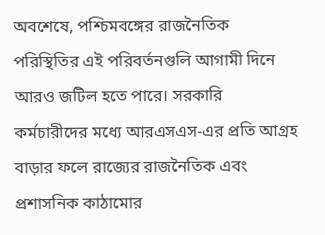অবশেষে, পশ্চিমবঙ্গের রাজনৈতিক পরিস্থিতির এই পরিবর্তনগুলি আগামী দিনে আরও জটিল হতে পারে। সরকারি কর্মচারীদের মধ্যে আরএসএস-এর প্রতি আগ্রহ বাড়ার ফলে রাজ্যের রাজনৈতিক এবং প্রশাসনিক কাঠামোর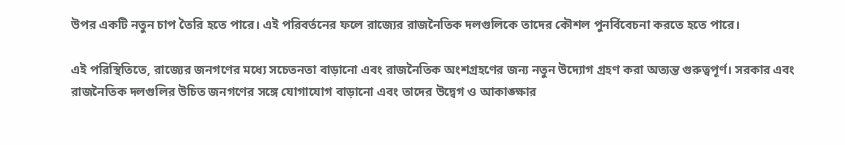উপর একটি নতুন চাপ তৈরি হতে পারে। এই পরিবর্তনের ফলে রাজ্যের রাজনৈতিক দলগুলিকে তাদের কৌশল পুনর্বিবেচনা করতে হতে পারে।

এই পরিস্থিতিতে, রাজ্যের জনগণের মধ্যে সচেতনতা বাড়ানো এবং রাজনৈতিক অংশগ্রহণের জন্য নতুন উদ্যোগ গ্রহণ করা অত্যন্ত গুরুত্বপূর্ণ। সরকার এবং রাজনৈতিক দলগুলির উচিত জনগণের সঙ্গে যোগাযোগ বাড়ানো এবং তাদের উদ্বেগ ও আকাঙ্ক্ষার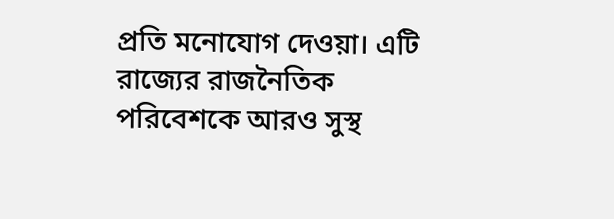প্রতি মনোযোগ দেওয়া। এটি রাজ্যের রাজনৈতিক পরিবেশকে আরও সুস্থ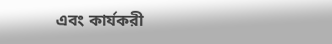এবং কার্যকরী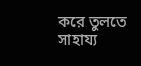করে তুলতে সাহায্য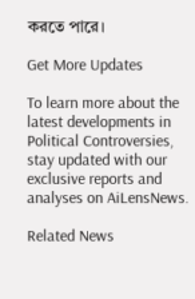করতে পারে।

Get More Updates

To learn more about the latest developments in Political Controversies, stay updated with our exclusive reports and analyses on AiLensNews.

Related News